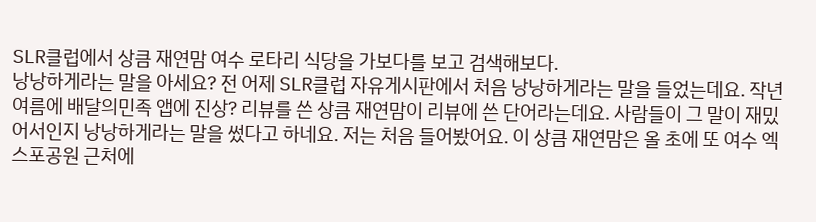SLR클럽에서 상큼 재연맘 여수 로타리 식당을 가보다를 보고 검색해보다.
낭낭하게라는 말을 아세요? 전 어제 SLR클럽 자유게시판에서 처음 낭낭하게라는 말을 들었는데요. 작년 여름에 배달의민족 앱에 진상? 리뷰를 쓴 상큼 재연맘이 리뷰에 쓴 단어라는데요. 사람들이 그 말이 재밌어서인지 낭낭하게라는 말을 썼다고 하네요. 저는 처음 들어봤어요. 이 상큼 재연맘은 올 초에 또 여수 엑스포공원 근처에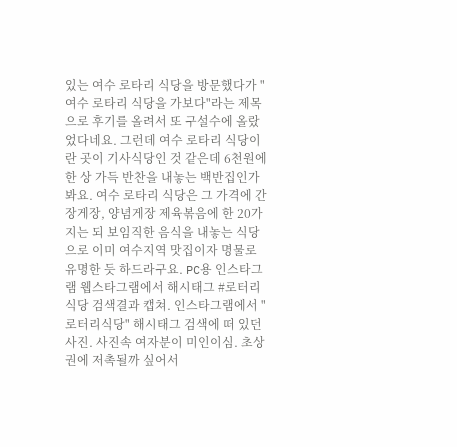있는 여수 로타리 식당을 방문했다가 "여수 로타리 식당을 가보다"라는 제목으로 후기를 올려서 또 구설수에 올랐었다네요. 그런데 여수 로타리 식당이란 곳이 기사식당인 것 같은데 6천원에 한 상 가득 반찬을 내놓는 백반집인가봐요. 여수 로타리 식당은 그 가격에 간장게장, 양념게장 제육볶음에 한 20가지는 되 보임직한 음식을 내놓는 식당으로 이미 여수지역 맛집이자 명물로 유명한 듯 하드라구요. PC용 인스타그램 웹스타그램에서 해시태그 #로터리식당 검색결과 캡쳐. 인스타그램에서 "로터리식당" 해시태그 검색에 떠 있던 사진. 사진속 여자분이 미인이심. 초상권에 저촉될까 싶어서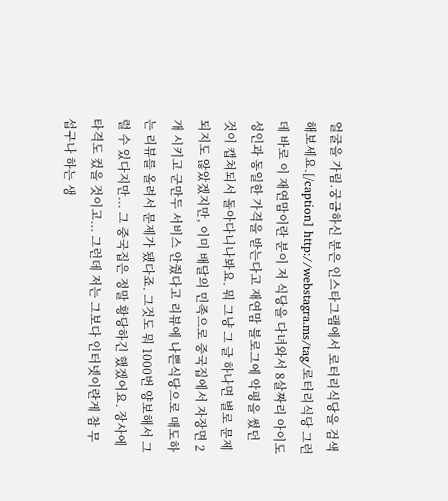얼굴을 가림.궁금하신 분은 인스타그램에서 로터리식당을 검색해보세요.[/caption] http://webstagra.ms/tag/로터리식당 그런데 바로 이 재연맘이란 분이 저 식당을 다녀와서 8살짜리 아이도 성인과 동일한 가격을 받는다고 재연맘 블로그에 악평을 썼던 것이 캡쳐되서 돌아다니나봐요. 뭐 그냥 그 글 하나면 별로 문제 되지도 않았겠지만, 이미 배달의 민족으로 중국집에서 자장면 2개 시키고 군만두 서비스 안줬다고 리뷰에 나쁜식당으로 매도하는 리뷰를 올려서 문제가 됐다죠. 그것도 뭐 1000번 양보해서 그럴 수 있다지만... 그 중국집은 정말 황당하긴 했겠어요. 장사에 타격도 컸을 것이고... 그런데 저는 그보다 인터넷이란게 참 무섭구나 하는 생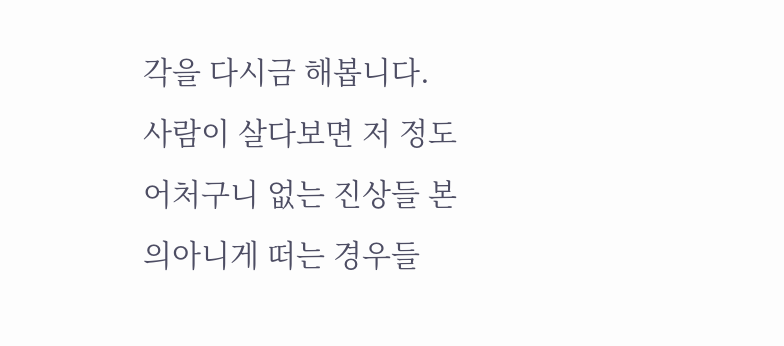각을 다시금 해봅니다. 사람이 살다보면 저 정도 어처구니 없는 진상들 본의아니게 떠는 경우들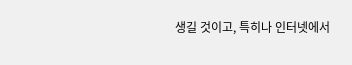생길 것이고, 특히나 인터넷에서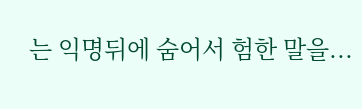는 익명뒤에 숨어서 험한 말을...